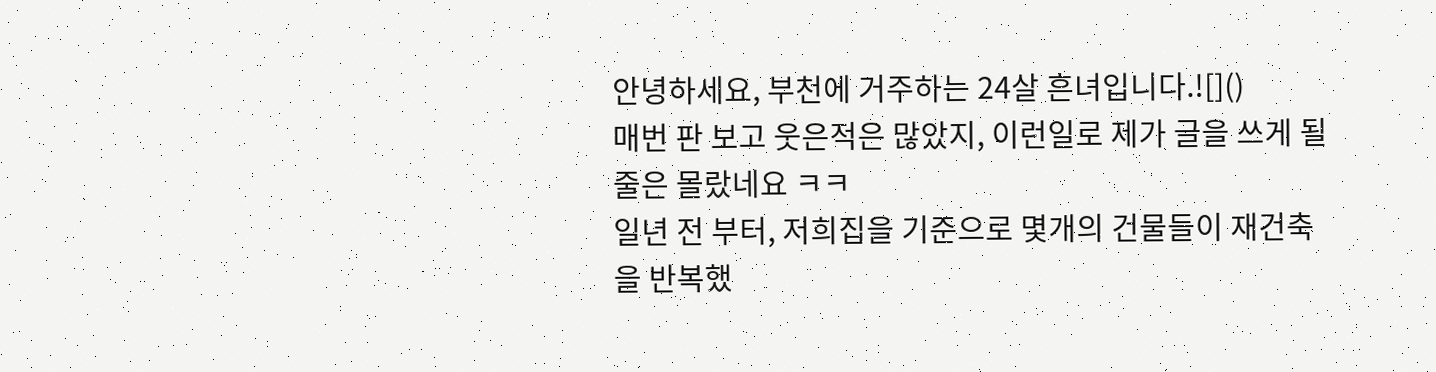안녕하세요, 부천에 거주하는 24살 흔녀입니다.![]()
매번 판 보고 웃은적은 많았지, 이런일로 제가 글을 쓰게 될 줄은 몰랐네요 ㅋㅋ
일년 전 부터, 저희집을 기준으로 몇개의 건물들이 재건축을 반복했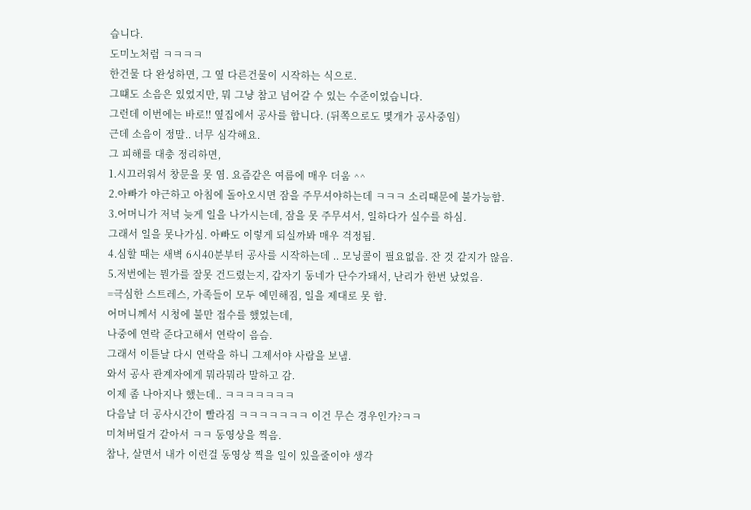습니다.
도미노처럼 ㅋㅋㅋㅋ
한건물 다 완성하면, 그 옆 다른건물이 시작하는 식으로.
그떄도 소음은 있었지만, 뭐 그냥 참고 넘어갈 수 있는 수준이었습니다.
그런데 이번에는 바로!! 옆집에서 공사를 합니다. (뒤쪽으로도 몇개가 공사중임)
근데 소음이 정말.. 너무 심각해요.
그 피해를 대충 정리하면,
1.시끄러워서 창문을 못 염. 요즘같은 여름에 매우 더움 ^^
2.아빠가 야근하고 아침에 돌아오시면 잠을 주무셔야하는데 ㅋㅋㅋ 소리때문에 불가능함.
3.어머니가 저녁 늦게 일을 나가시는데, 잠을 못 주무셔서, 일하다가 실수를 하심.
그래서 일을 못나가심. 아빠도 이렇게 되실까봐 매우 걱정됨.
4.심할 때는 새벽 6시40분부터 공사를 시작하는데 .. 모닝콜이 필요없음. 잔 것 같지가 않음.
5.저번에는 뭔가를 잘못 건드렸는지, 갑자기 동네가 단수가돼서, 난리가 한번 났었음.
=극심한 스트레스, 가족들이 모두 예민해짐, 일을 제대로 못 함.
어머니께서 시청에 불만 접수를 했었는데,
나중에 연락 준다고해서 연락이 음슴.
그래서 이튿날 다시 연락을 하니 그제서야 사람을 보냄.
와서 공사 관계자에게 뭐라뭐라 말하고 감.
이제 좀 나아지나 했는데.. ㅋㅋㅋㅋㅋㅋㅋ
다음날 더 공사시간이 빨라짐 ㅋㅋㅋㅋㅋㅋㅋ 이건 무슨 경우인가?ㅋㅋ
미쳐버릴거 같아서 ㅋㅋ 동영상을 찍음.
참나, 살면서 내가 이런걸 동영상 찍을 일이 있을줄이야 생각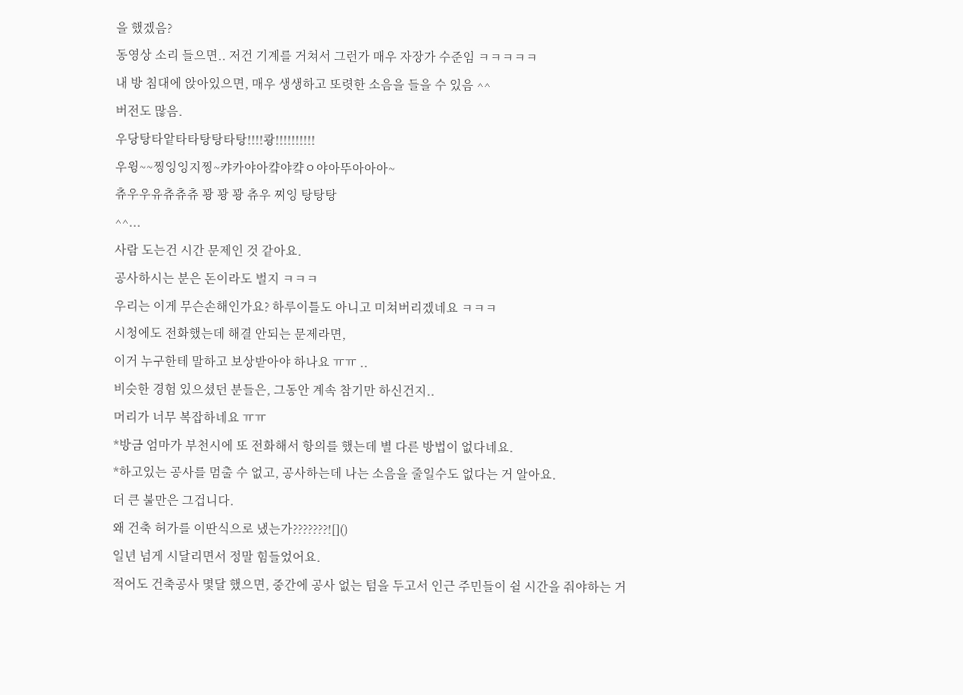을 했겠음?
동영상 소리 들으면.. 저건 기계를 거쳐서 그런가 매우 자장가 수준임 ㅋㅋㅋㅋㅋ
내 방 침대에 앉아있으면, 매우 생생하고 또렷한 소음을 들을 수 있음 ^^
버전도 많음.
우당탕타앝타타탕탕타탕!!!!쾅!!!!!!!!!!
우윙~~찡잉잉지찡~캬카야아컄야컄ㅇ야아뚜아아아~
츄우우유츄츄츄 꽝 꽝 꽝 츄우 찌잉 탕탕탕
^^...
사람 도는건 시간 문제인 것 같아요.
공사하시는 분은 돈이라도 벌지 ㅋㅋㅋ
우리는 이게 무슨손해인가요? 하루이틀도 아니고 미쳐버리겠네요 ㅋㅋㅋ
시청에도 전화했는데 해결 안되는 문제라면,
이거 누구한테 말하고 보상받아야 하나요 ㅠㅠ ..
비슷한 경험 있으셨던 분들은, 그동안 계속 참기만 하신건지..
머리가 너무 복잡하네요 ㅠㅠ
*방금 엄마가 부천시에 또 전화해서 항의를 했는데 별 다른 방법이 없다네요.
*하고있는 공사를 멈출 수 없고, 공사하는데 나는 소음을 줄일수도 없다는 거 알아요.
더 큰 불만은 그겁니다.
왜 건축 허가를 이딴식으로 냈는가???????![]()
일년 넘게 시달리면서 정말 힘들었어요.
적어도 건축공사 몇달 했으면, 중간에 공사 없는 텀을 두고서 인근 주민들이 쉴 시간을 줘야하는 거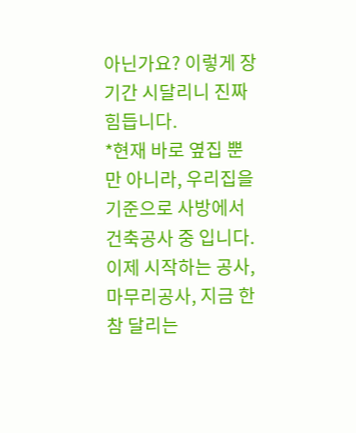아닌가요? 이렇게 장기간 시달리니 진짜 힘듭니다.
*현재 바로 옆집 뿐 만 아니라, 우리집을 기준으로 사방에서 건축공사 중 입니다.
이제 시작하는 공사, 마무리공사, 지금 한참 달리는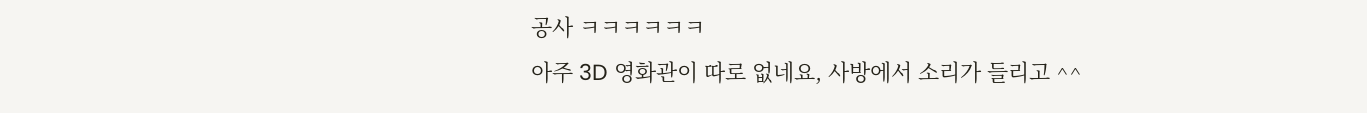공사 ㅋㅋㅋㅋㅋㅋ
아주 3D 영화관이 따로 없네요, 사방에서 소리가 들리고 ^^